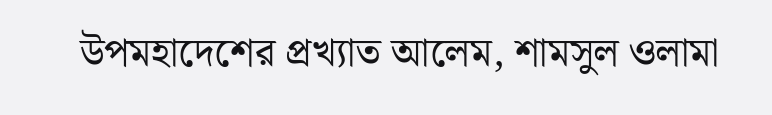উপমহাদেশের প্রখ্যাত আলেম, শামসুল ওলামা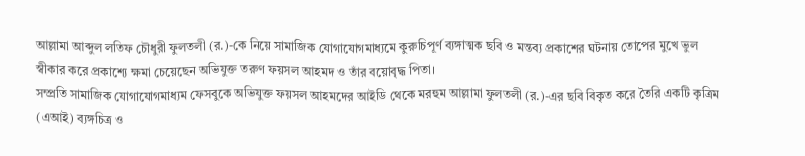আল্লামা আব্দুল লতিফ চৌধুরী ফুলতলী (র.)-কে নিয়ে সামাজিক যোগাযোগমাধ্যমে কুরুচিপূর্ণ ব্যঙ্গাত্মক ছবি ও মন্তব্য প্রকাশের ঘটনায় তোপের মুখে ভুল স্বীকার করে প্রকাশ্যে ক্ষমা চেয়েছেন অভিযুক্ত তরুণ ফয়সল আহমদ ও তাঁর বয়োবৃদ্ধ পিতা।
সম্প্রতি সামাজিক যোগাযোগমাধ্যম ফেসবুকে অভিযুক্ত ফয়সল আহমদের আইডি থেকে মরহুম আল্লামা ফুলতলী (র.)-এর ছবি বিকৃত করে তৈরি একটি কৃত্রিম (এআই) ব্যঙ্গচিত্র ও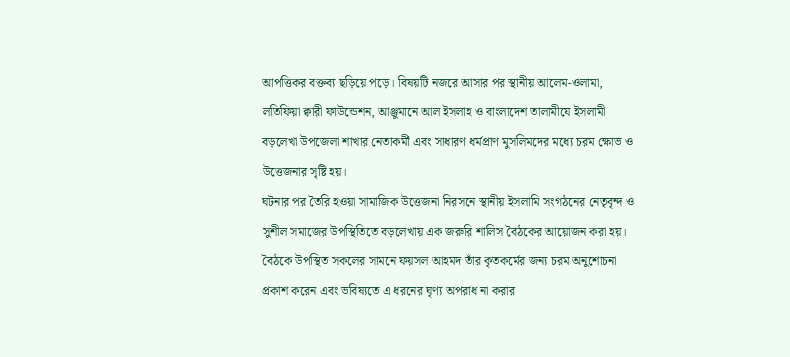আপত্তিকর বক্তব্য ছড়িয়ে পড়ে। বিষয়টি নজরে আসার পর স্থানীয় আলেম-ওলামা, লতিফিয়া ক্বারী ফাউন্ডেশন, আঞ্জুমানে আল ইসলাহ ও বাংলাদেশ তালামীযে ইসলামী বড়লেখা উপজেলা শাখার নেতাকর্মী এবং সাধারণ ধর্মপ্রাণ মুসলিমদের মধ্যে চরম ক্ষোভ ও উত্তেজনার সৃষ্টি হয়।
ঘটনার পর তৈরি হওয়া সামাজিক উত্তেজনা নিরসনে স্থানীয় ইসলামি সংগঠনের নেতৃবৃন্দ ও সুশীল সমাজের উপস্থিতিতে বড়লেখায় এক জরুরি শালিস বৈঠকের আয়োজন করা হয়। বৈঠকে উপস্থিত সকলের সামনে ফয়সল আহমদ তাঁর কৃতকর্মের জন্য চরম অনুশোচনা প্রকাশ করেন এবং ভবিষ্যতে এ ধরনের ঘৃণ্য অপরাধ না করার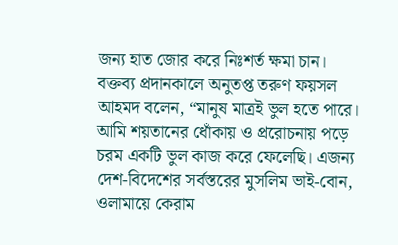জন্য হাত জোর করে নিঃশর্ত ক্ষমা চান।
বক্তব্য প্রদানকালে অনুতপ্ত তরুণ ফয়সল আহমদ বলেন, “মানুষ মাত্রই ভুল হতে পারে। আমি শয়তানের ধোঁকায় ও প্ররোচনায় পড়ে চরম একটি ভুল কাজ করে ফেলেছি। এজন্য দেশ-বিদেশের সর্বস্তরের মুসলিম ভাই-বোন, ওলামায়ে কেরাম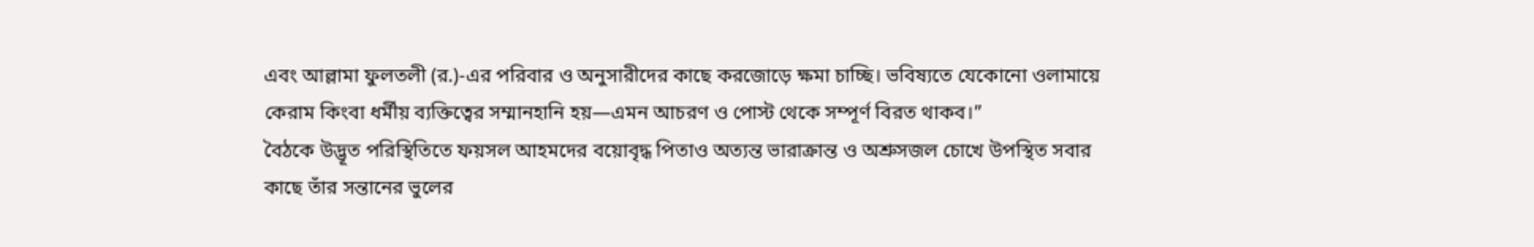এবং আল্লামা ফুলতলী (র.)-এর পরিবার ও অনুসারীদের কাছে করজোড়ে ক্ষমা চাচ্ছি। ভবিষ্যতে যেকোনো ওলামায়ে কেরাম কিংবা ধর্মীয় ব্যক্তিত্বের সম্মানহানি হয়—এমন আচরণ ও পোস্ট থেকে সম্পূর্ণ বিরত থাকব।”
বৈঠকে উদ্ভূত পরিস্থিতিতে ফয়সল আহমদের বয়োবৃদ্ধ পিতাও অত্যন্ত ভারাক্রান্ত ও অশ্রুসজল চোখে উপস্থিত সবার কাছে তাঁর সন্তানের ভুলের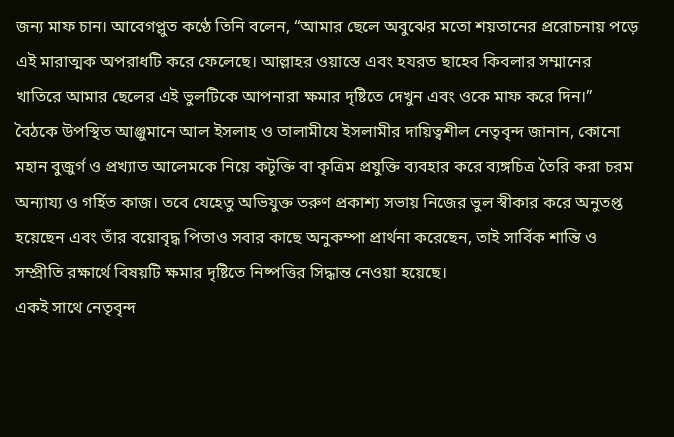জন্য মাফ চান। আবেগপ্লুত কণ্ঠে তিনি বলেন, “আমার ছেলে অবুঝের মতো শয়তানের প্ররোচনায় পড়ে এই মারাত্মক অপরাধটি করে ফেলেছে। আল্লাহর ওয়াস্তে এবং হযরত ছাহেব কিবলার সম্মানের খাতিরে আমার ছেলের এই ভুলটিকে আপনারা ক্ষমার দৃষ্টিতে দেখুন এবং ওকে মাফ করে দিন।”
বৈঠকে উপস্থিত আঞ্জুমানে আল ইসলাহ ও তালামীযে ইসলামীর দায়িত্বশীল নেতৃবৃন্দ জানান, কোনো মহান বুজুর্গ ও প্রখ্যাত আলেমকে নিয়ে কটূক্তি বা কৃত্রিম প্রযুক্তি ব্যবহার করে ব্যঙ্গচিত্র তৈরি করা চরম অন্যায্য ও গর্হিত কাজ। তবে যেহেতু অভিযুক্ত তরুণ প্রকাশ্য সভায় নিজের ভুল স্বীকার করে অনুতপ্ত হয়েছেন এবং তাঁর বয়োবৃদ্ধ পিতাও সবার কাছে অনুকম্পা প্রার্থনা করেছেন, তাই সার্বিক শান্তি ও সম্প্রীতি রক্ষার্থে বিষয়টি ক্ষমার দৃষ্টিতে নিষ্পত্তির সিদ্ধান্ত নেওয়া হয়েছে।
একই সাথে নেতৃবৃন্দ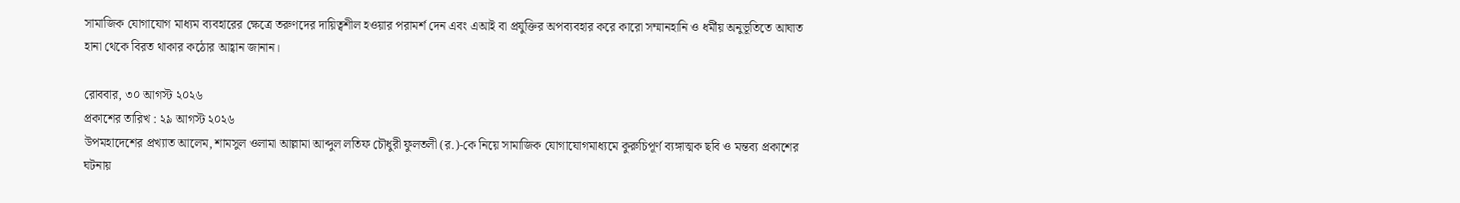সামাজিক যোগাযোগ মাধ্যম ব্যবহারের ক্ষেত্রে তরুণদের দায়িত্বশীল হওয়ার পরামর্শ দেন এবং এআই বা প্রযুক্তির অপব্যবহার করে কারো সম্মানহানি ও ধর্মীয় অনুভূতিতে আঘাত হানা থেকে বিরত থাকার কঠোর আহ্বান জানান।

রোববার, ৩০ আগস্ট ২০২৬
প্রকাশের তারিখ : ২৯ আগস্ট ২০২৬
উপমহাদেশের প্রখ্যাত আলেম, শামসুল ওলামা আল্লামা আব্দুল লতিফ চৌধুরী ফুলতলী (র.)-কে নিয়ে সামাজিক যোগাযোগমাধ্যমে কুরুচিপূর্ণ ব্যঙ্গাত্মক ছবি ও মন্তব্য প্রকাশের ঘটনায়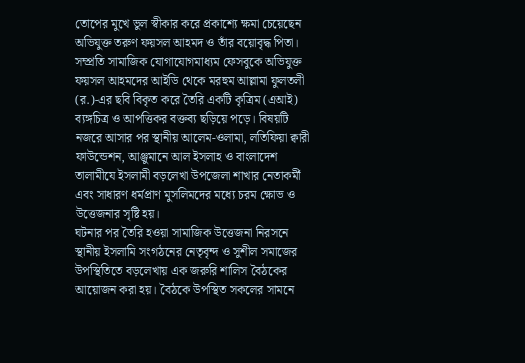তোপের মুখে ভুল স্বীকার করে প্রকাশ্যে ক্ষমা চেয়েছেন অভিযুক্ত তরুণ ফয়সল আহমদ ও তাঁর বয়োবৃদ্ধ পিতা।
সম্প্রতি সামাজিক যোগাযোগমাধ্যম ফেসবুকে অভিযুক্ত ফয়সল আহমদের আইডি থেকে মরহুম আল্লামা ফুলতলী (র.)-এর ছবি বিকৃত করে তৈরি একটি কৃত্রিম (এআই) ব্যঙ্গচিত্র ও আপত্তিকর বক্তব্য ছড়িয়ে পড়ে। বিষয়টি নজরে আসার পর স্থানীয় আলেম-ওলামা, লতিফিয়া ক্বারী ফাউন্ডেশন, আঞ্জুমানে আল ইসলাহ ও বাংলাদেশ তালামীযে ইসলামী বড়লেখা উপজেলা শাখার নেতাকর্মী এবং সাধারণ ধর্মপ্রাণ মুসলিমদের মধ্যে চরম ক্ষোভ ও উত্তেজনার সৃষ্টি হয়।
ঘটনার পর তৈরি হওয়া সামাজিক উত্তেজনা নিরসনে স্থানীয় ইসলামি সংগঠনের নেতৃবৃন্দ ও সুশীল সমাজের উপস্থিতিতে বড়লেখায় এক জরুরি শালিস বৈঠকের আয়োজন করা হয়। বৈঠকে উপস্থিত সকলের সামনে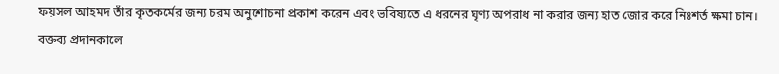ফয়সল আহমদ তাঁর কৃতকর্মের জন্য চরম অনুশোচনা প্রকাশ করেন এবং ভবিষ্যতে এ ধরনের ঘৃণ্য অপরাধ না করার জন্য হাত জোর করে নিঃশর্ত ক্ষমা চান।
বক্তব্য প্রদানকালে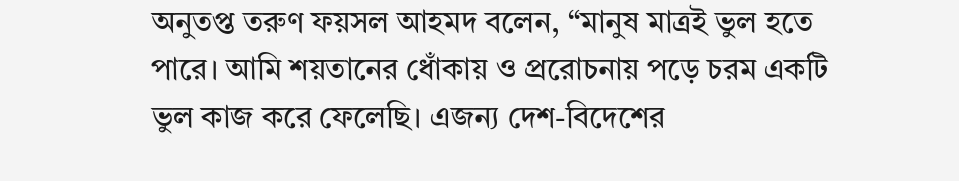অনুতপ্ত তরুণ ফয়সল আহমদ বলেন, “মানুষ মাত্রই ভুল হতে পারে। আমি শয়তানের ধোঁকায় ও প্ররোচনায় পড়ে চরম একটি ভুল কাজ করে ফেলেছি। এজন্য দেশ-বিদেশের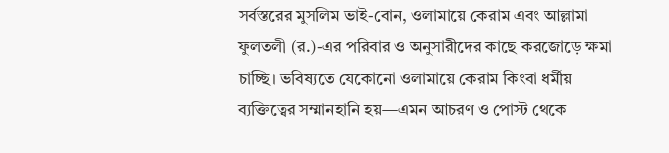সর্বস্তরের মুসলিম ভাই-বোন, ওলামায়ে কেরাম এবং আল্লামা ফুলতলী (র.)-এর পরিবার ও অনুসারীদের কাছে করজোড়ে ক্ষমা চাচ্ছি। ভবিষ্যতে যেকোনো ওলামায়ে কেরাম কিংবা ধর্মীয় ব্যক্তিত্বের সম্মানহানি হয়—এমন আচরণ ও পোস্ট থেকে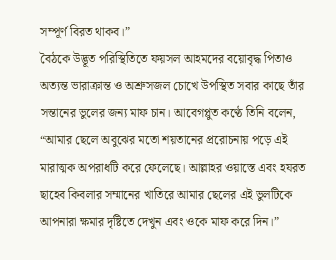সম্পূর্ণ বিরত থাকব।”
বৈঠকে উদ্ভূত পরিস্থিতিতে ফয়সল আহমদের বয়োবৃদ্ধ পিতাও অত্যন্ত ভারাক্রান্ত ও অশ্রুসজল চোখে উপস্থিত সবার কাছে তাঁর সন্তানের ভুলের জন্য মাফ চান। আবেগপ্লুত কণ্ঠে তিনি বলেন, “আমার ছেলে অবুঝের মতো শয়তানের প্ররোচনায় পড়ে এই মারাত্মক অপরাধটি করে ফেলেছে। আল্লাহর ওয়াস্তে এবং হযরত ছাহেব কিবলার সম্মানের খাতিরে আমার ছেলের এই ভুলটিকে আপনারা ক্ষমার দৃষ্টিতে দেখুন এবং ওকে মাফ করে দিন।”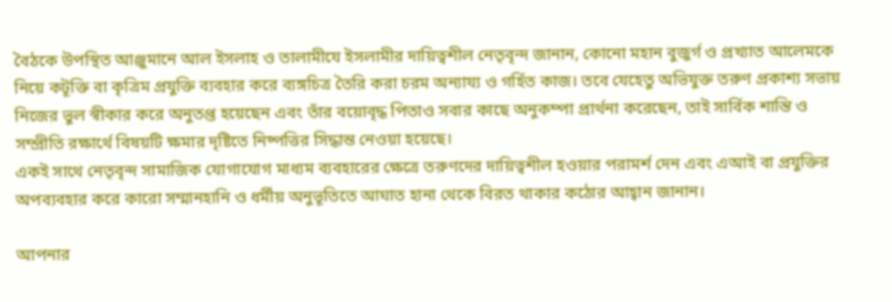বৈঠকে উপস্থিত আঞ্জুমানে আল ইসলাহ ও তালামীযে ইসলামীর দায়িত্বশীল নেতৃবৃন্দ জানান, কোনো মহান বুজুর্গ ও প্রখ্যাত আলেমকে নিয়ে কটূক্তি বা কৃত্রিম প্রযুক্তি ব্যবহার করে ব্যঙ্গচিত্র তৈরি করা চরম অন্যায্য ও গর্হিত কাজ। তবে যেহেতু অভিযুক্ত তরুণ প্রকাশ্য সভায় নিজের ভুল স্বীকার করে অনুতপ্ত হয়েছেন এবং তাঁর বয়োবৃদ্ধ পিতাও সবার কাছে অনুকম্পা প্রার্থনা করেছেন, তাই সার্বিক শান্তি ও সম্প্রীতি রক্ষার্থে বিষয়টি ক্ষমার দৃষ্টিতে নিষ্পত্তির সিদ্ধান্ত নেওয়া হয়েছে।
একই সাথে নেতৃবৃন্দ সামাজিক যোগাযোগ মাধ্যম ব্যবহারের ক্ষেত্রে তরুণদের দায়িত্বশীল হওয়ার পরামর্শ দেন এবং এআই বা প্রযুক্তির অপব্যবহার করে কারো সম্মানহানি ও ধর্মীয় অনুভূতিতে আঘাত হানা থেকে বিরত থাকার কঠোর আহ্বান জানান।

আপনার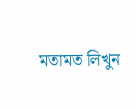মতামত লিখুন